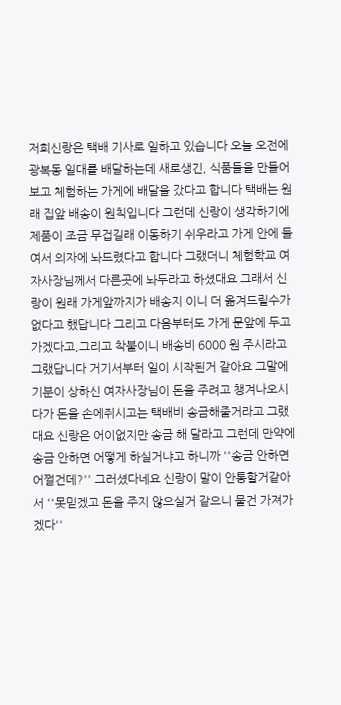저희신랑은 택배 기사로 일하고 있습니다 오늘 오전에 광복동 일대를 배달하는데 새로생긴, 식품들을 만들어보고 체험하는 가게에 배달을 갔다고 합니다 택배는 원래 집앞 배송이 원칙입니다 그런데 신랑이 생각하기에제품이 조금 무겁길래 이동하기 쉬우라고 가게 안에 들여서 의자에 놔드렸다고 합니다 그랬더니 체험학교 여자사장님께서 다른곳에 놔두라고 하셨대요 그래서 신랑이 원래 가게앞까지가 배송지 이니 더 옮겨드릴수가 없다고 했답니다 그리고 다음부터도 가게 문앞에 두고 가겠다고,그리고 착불이니 배송비 6000 원 주시라고 그랬답니다 거기서부터 일이 시작된거 같아요 그말에 기분이 상하신 여자사장님이 돈을 주려고 챙겨나오시다가 돈을 손에쥐시고는 택배비 송금해줄거라고 그랬대요 신랑은 어이없지만 송금 해 달라고 그런데 만약에 송금 안하면 어떻게 하실거냐고 하니까 ''송금 안하면 어쩔건데?'' 그러셨다네요 신랑이 말이 안통할거같아서 ''못믿겠고 돈을 주지 않으실거 같으니 물건 가져가겠다''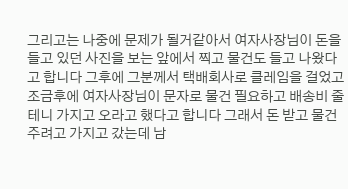그리고는 나중에 문제가 될거같아서 여자사장님이 돈을 들고 있던 사진을 보는 앞에서 찍고 물건도 들고 나왔다고 합니다 그후에 그분께서 택배회사로 클레임을 걸었고 조금후에 여자사장님이 문자로 물건 필요하고 배송비 줄테니 가지고 오라고 했다고 합니다 그래서 돈 받고 물건주려고 가지고 갔는데 남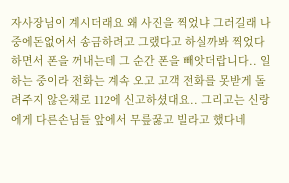자사장님이 계시더래요 왜 사진을 찍었냐 그러길래 나중에돈없어서 송금하려고 그랬다고 하실까봐 찍었다 하면서 폰을 꺼내는데 그 순간 폰을 빼앗더랍니다.. 일하는 중이라 전화는 계속 오고 고객 전화를 못받게 돌려주지 않은채로 112에 신고하셨대요.. 그리고는 신랑에게 다른손님들 앞에서 무릎꿇고 빌라고 했다네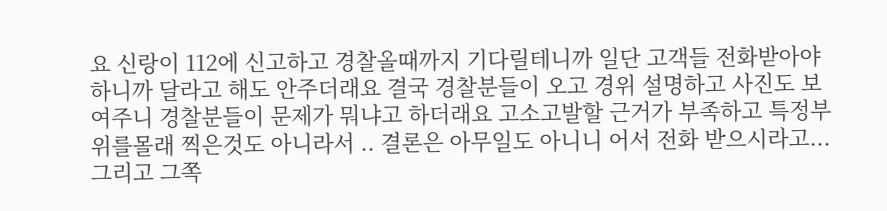요 신랑이 112에 신고하고 경찰올때까지 기다릴테니까 일단 고객들 전화받아야하니까 달라고 해도 안주더래요 결국 경찰분들이 오고 경위 설명하고 사진도 보여주니 경찰분들이 문제가 뭐냐고 하더래요 고소고발할 근거가 부족하고 특정부위를몰래 찍은것도 아니라서 .. 결론은 아무일도 아니니 어서 전화 받으시라고... 그리고 그쪽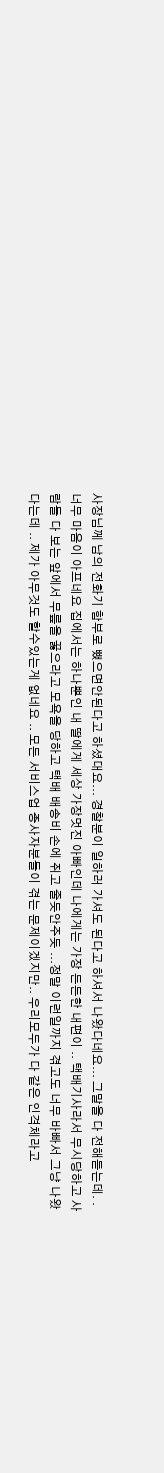사장님께 남의 전화기 함부로 뺐으면안된다고 하셨대요... 경찰분이 일하러 가셔도 된다고 하셔서 나왔다네요... 그말을 다 전해듣는데. . 너무 마음이 아프네요 집에서는 하나뿐인 내 딸에게 세상 가장멋진 아빠인데 나에게는 가장 든든한 내편이 .. 택배기사라서 무시당하고 사람들 다 보는 앞에서 무릎을 꿇으라고 모욕을 당하고 택배 배송비 손에 쥐고 줄듯안주듯 ...정말 이런일까지 겪고도 너무 바빠서 그냥 나왔다는데 .. 제가 아무것도 할수있는게 없네요 .. 모든 서비스업 종사자분들이 겪는 문제이겠지만.. 우리모두가 다 같은 인격체라고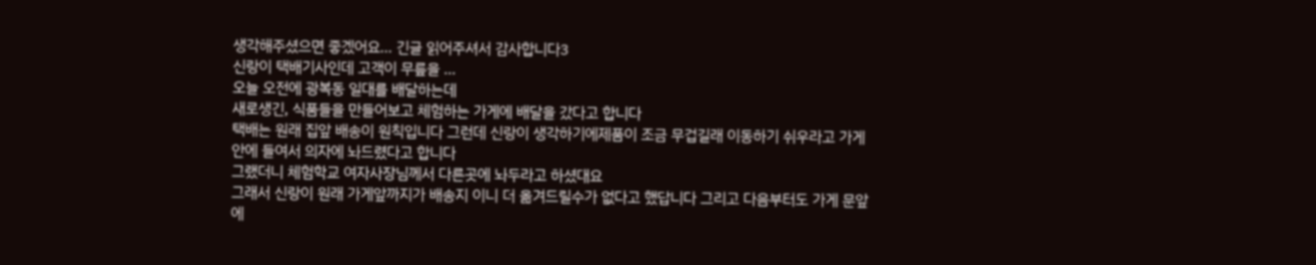생각해주셨으면 좋겠어요... 긴글 읽어주셔서 감사합니다3
신랑이 택배기사인데 고객이 무릎을 ...
오늘 오전에 광복동 일대를 배달하는데
새로생긴, 식품들을 만들어보고 체험하는 가게에 배달을 갔다고 합니다
택배는 원래 집앞 배송이 원칙입니다 그런데 신랑이 생각하기에제품이 조금 무겁길래 이동하기 쉬우라고 가게 안에 들여서 의자에 놔드렸다고 합니다
그랬더니 체험학교 여자사장님께서 다른곳에 놔두라고 하셨대요
그래서 신랑이 원래 가게앞까지가 배송지 이니 더 옮겨드릴수가 없다고 했답니다 그리고 다음부터도 가게 문앞에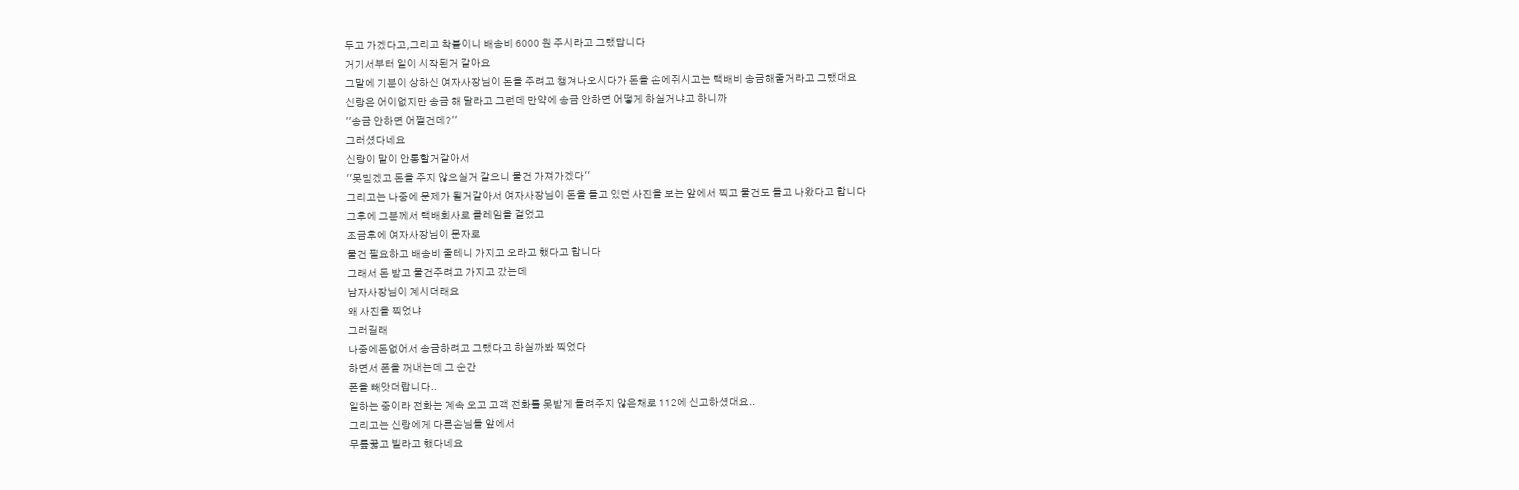두고 가겠다고,그리고 착불이니 배송비 6000 원 주시라고 그랬답니다
거기서부터 일이 시작된거 같아요
그말에 기분이 상하신 여자사장님이 돈을 주려고 챙겨나오시다가 돈을 손에쥐시고는 택배비 송금해줄거라고 그랬대요
신랑은 어이없지만 송금 해 달라고 그런데 만약에 송금 안하면 어떻게 하실거냐고 하니까
''송금 안하면 어쩔건데?''
그러셨다네요
신랑이 말이 안통할거같아서
''못믿겠고 돈을 주지 않으실거 같으니 물건 가져가겠다''
그리고는 나중에 문제가 될거같아서 여자사장님이 돈을 들고 있던 사진을 보는 앞에서 찍고 물건도 들고 나왔다고 합니다
그후에 그분께서 택배회사로 클레임을 걸었고
조금후에 여자사장님이 문자로
물건 필요하고 배송비 줄테니 가지고 오라고 했다고 합니다
그래서 돈 받고 물건주려고 가지고 갔는데
남자사장님이 계시더래요
왜 사진을 찍었냐
그러길래
나중에돈없어서 송금하려고 그랬다고 하실까봐 찍었다
하면서 폰을 꺼내는데 그 순간
폰을 빼앗더랍니다..
일하는 중이라 전화는 계속 오고 고객 전화를 못받게 돌려주지 않은채로 112에 신고하셨대요..
그리고는 신랑에게 다른손님들 앞에서
무릎꿇고 빌라고 했다네요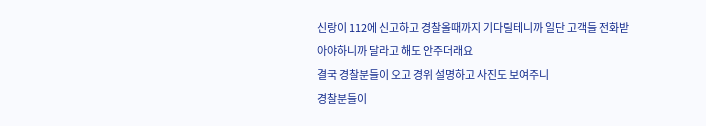신랑이 112에 신고하고 경찰올때까지 기다릴테니까 일단 고객들 전화받아야하니까 달라고 해도 안주더래요
결국 경찰분들이 오고 경위 설명하고 사진도 보여주니
경찰분들이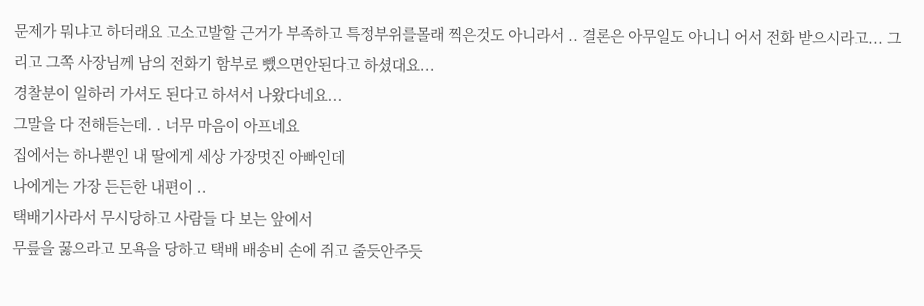문제가 뭐냐고 하더래요 고소고발할 근거가 부족하고 특정부위를몰래 찍은것도 아니라서 .. 결론은 아무일도 아니니 어서 전화 받으시라고... 그리고 그쪽 사장님께 남의 전화기 함부로 뺐으면안된다고 하셨대요...
경찰분이 일하러 가셔도 된다고 하셔서 나왔다네요...
그말을 다 전해듣는데. . 너무 마음이 아프네요
집에서는 하나뿐인 내 딸에게 세상 가장멋진 아빠인데
나에게는 가장 든든한 내편이 ..
택배기사라서 무시당하고 사람들 다 보는 앞에서
무릎을 꿇으라고 모욕을 당하고 택배 배송비 손에 쥐고 줄듯안주듯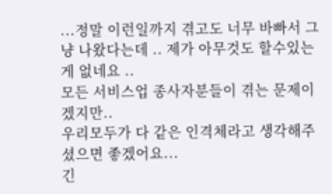...정말 이런일까지 겪고도 너무 바빠서 그냥 나왔다는데 .. 제가 아무것도 할수있는게 없네요 ..
모든 서비스업 종사자분들이 겪는 문제이겠지만..
우리모두가 다 같은 인격체라고 생각해주셨으면 좋겠어요...
긴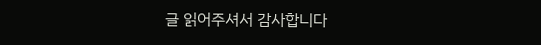글 읽어주셔서 감사합니다